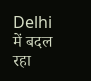Delhi में बदल रहा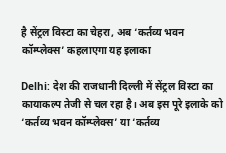है सेंट्रल विस्टा का चेहरा, अब ‘कर्तव्य भवन कॉम्प्लेक्स’ कहलाएगा यह इलाका

Delhi: देश की राजधानी दिल्ली में सेंट्रल विस्टा का कायाकल्प तेजी से चल रहा है। अब इस पूरे इलाके को ‘कर्तव्य भवन कॉम्प्लेक्स’ या ‘कर्तव्य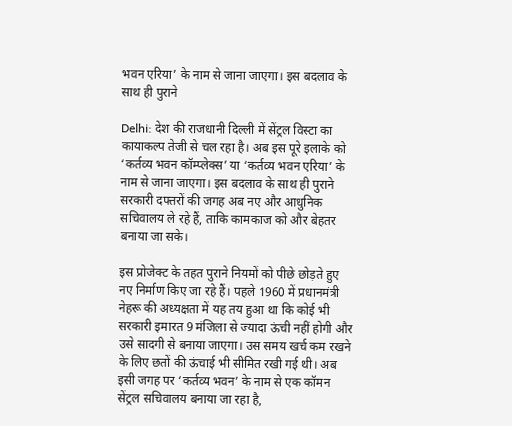भवन एरिया’ के नाम से जाना जाएगा। इस बदलाव के साथ ही पुराने

Delhi: देश की राजधानी दिल्ली में सेंट्रल विस्टा का कायाकल्प तेजी से चल रहा है। अब इस पूरे इलाके को ‘कर्तव्य भवन कॉम्प्लेक्स’ या ‘कर्तव्य भवन एरिया’ के नाम से जाना जाएगा। इस बदलाव के साथ ही पुराने सरकारी दफ्तरों की जगह अब नए और आधुनिक सचिवालय ले रहे हैं, ताकि कामकाज को और बेहतर बनाया जा सके।

इस प्रोजेक्ट के तहत पुराने नियमों को पीछे छोड़ते हुए नए निर्माण किए जा रहे हैं। पहले 1960 में प्रधानमंत्री नेहरू की अध्यक्षता में यह तय हुआ था कि कोई भी सरकारी इमारत 9 मंजिला से ज्यादा ऊंची नहीं होगी और उसे सादगी से बनाया जाएगा। उस समय खर्च कम रखने के लिए छतों की ऊंचाई भी सीमित रखी गई थी। अब इसी जगह पर ‘कर्तव्य भवन’ के नाम से एक कॉमन सेंट्रल सचिवालय बनाया जा रहा है,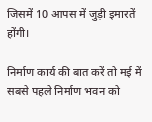जिसमें 10 आपस में जुड़ी इमारतें होंगी।

निर्माण कार्य की बात करें तो मई में सबसे पहले निर्माण भवन को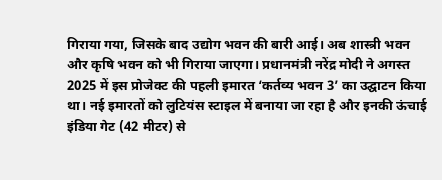गिराया गया, जिसके बाद उद्योग भवन की बारी आई। अब शास्त्री भवन और कृषि भवन को भी गिराया जाएगा। प्रधानमंत्री नरेंद्र मोदी ने अगस्त 2025 में इस प्रोजेक्ट की पहली इमारत ‘कर्तव्य भवन 3’ का उद्घाटन किया था। नई इमारतों को लुटियंस स्टाइल में बनाया जा रहा है और इनकी ऊंचाई इंडिया गेट (42 मीटर) से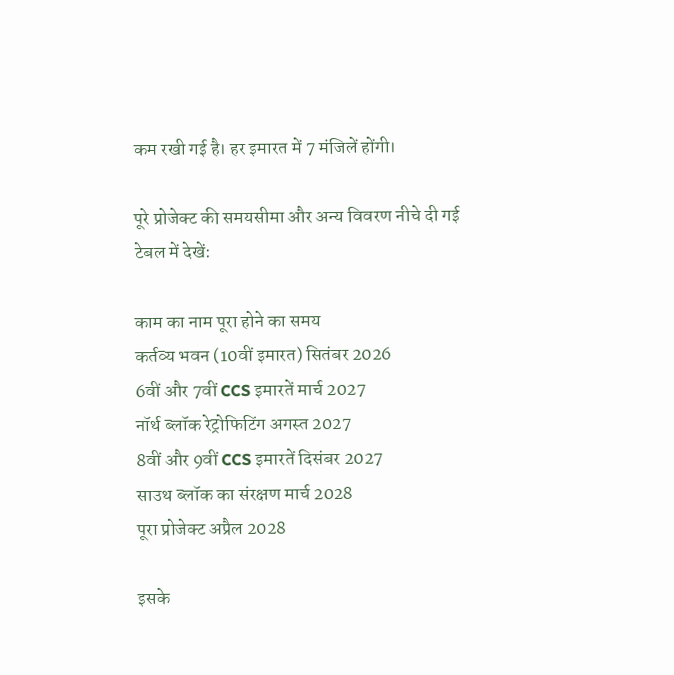कम रखी गई है। हर इमारत में 7 मंजिलें होंगी।

पूरे प्रोजेक्ट की समयसीमा और अन्य विवरण नीचे दी गई टेबल में देखें:

काम का नाम पूरा होने का समय
कर्तव्य भवन (10वीं इमारत) सितंबर 2026
6वीं और 7वीं CCS इमारतें मार्च 2027
नॉर्थ ब्लॉक रेट्रोफिटिंग अगस्त 2027
8वीं और 9वीं CCS इमारतें दिसंबर 2027
साउथ ब्लॉक का संरक्षण मार्च 2028
पूरा प्रोजेक्ट अप्रैल 2028

इसके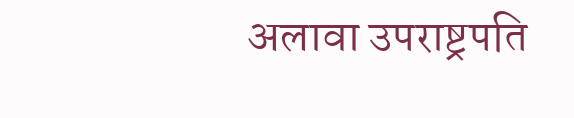अलावा उपराष्ट्रपति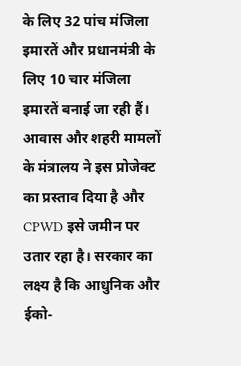के लिए 32 पांच मंजिला इमारतें और प्रधानमंत्री के लिए 10 चार मंजिला इमारतें बनाई जा रही हैं। आवास और शहरी मामलों के मंत्रालय ने इस प्रोजेक्ट का प्रस्ताव दिया है और CPWD इसे जमीन पर उतार रहा है। सरकार का लक्ष्य है कि आधुनिक और ईको-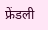फ्रेंडली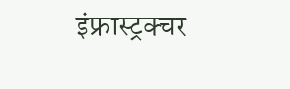इंफ्रास्ट्रक्चर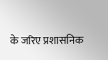के जरिए प्रशासनिक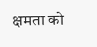क्षमता को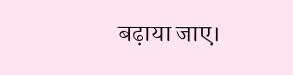बढ़ाया जाए।